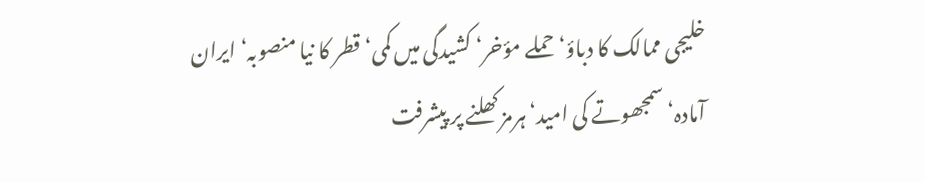خلیجی ممالک کا دباؤ‘ حملے مؤخر‘ کشیدگی میں کمی‘ قطر کا نیا منصوبہ‘ ایران آمادہ‘ سمجھوتے کی امید‘ ہرمز کھلنے پر پیشرفت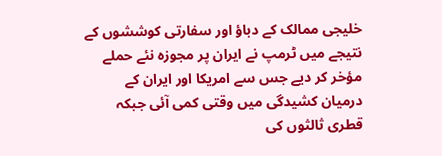خلیجی ممالک کے دباؤ اور سفارتی کوششوں کے نتیجے میں ٹرمپ نے ایران پر مجوزہ نئے حملے مؤخر کر دیے جس سے امریکا اور ایران کے درمیان کشیدگی میں وقتی کمی آئی جبکہ قطری ثالثوں کی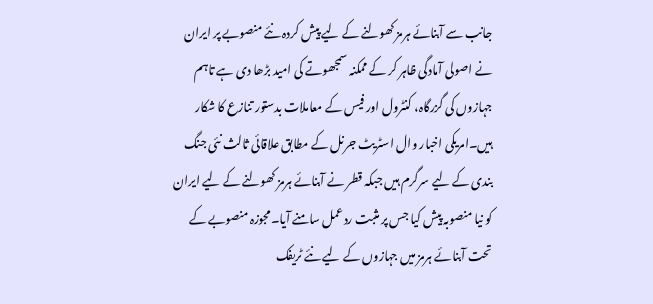جانب سے آبنائے ہرمز کھولنے کے لیے پیش کردہ نئے منصوبے پر ایران نے اصولی آمادگی ظاہر کر کے ممکنہ سمجھوتے کی امید بڑھا دی ہے تاہم جہازوں کی گزرگاہ، کنٹرول اور فیس کے معاملات بدستور تنازع کا شکار ہیں۔امریکی اخبار وال اسٹریٹ جرنل کے مطابق علاقائی ثالث نئی جنگ بندی کے لیے سرگرم ہیں جبکہ قطر نے آبنائے ہرمز کھولنے کے لیے ایران کو نیا منصوبہ پیش کیا جس پر مثبت ردعمل سامنے آیا۔مجوزہ منصوبے کے تحت آبنائے ہرمز میں جہازوں کے لیے نئے ٹریفک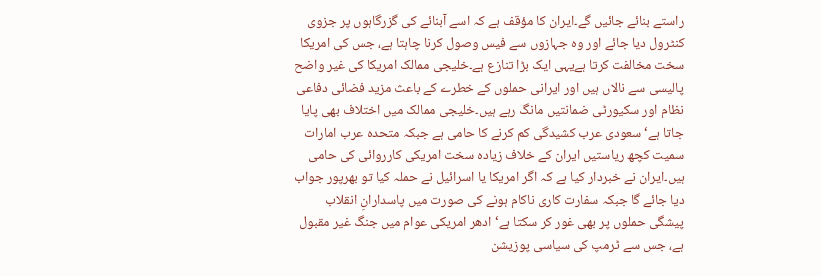راستے بنائے جائیں گے۔ایران کا مؤقف ہے کہ اسے آبنائے کی گزرگاہوں پر جزوی کنٹرول دیا جائے اور وہ جہازوں سے فیس وصول کرنا چاہتا ہے، جس کی امریکا سخت مخالفت کرتا ہےیہی ایک بڑا تنازع ہے۔خلیجی ممالک امریکا کی غیر واضح پالیسی سے نالاں ہیں اور ایرانی حملوں کے خطرے کے باعث مزید فضائی دفاعی نظام اور سکیورٹی ضمانتیں مانگ رہے ہیں۔خلیجی ممالک میں اختلاف بھی پایا جاتا ہے‘ سعودی عرب کشیدگی کم کرنے کا حامی ہے جبکہ متحدہ عرب امارات سمیت کچھ ریاستیں ایران کے خلاف زیادہ سخت امریکی کارروائی کی حامی ہیں۔ایران نے خبردار کیا ہے کہ اگر امریکا یا اسرائیل نے حملہ کیا تو بھرپور جواب دیا جائے گا جبکہ سفارت کاری ناکام ہونے کی صورت میں پاسدارانِ انقلاب پیشگی حملوں پر بھی غور کر سکتا ہے‘ ادھر امریکی عوام میں جنگ غیر مقبول ہے، جس سے ٹرمپ کی سیاسی پوزیشن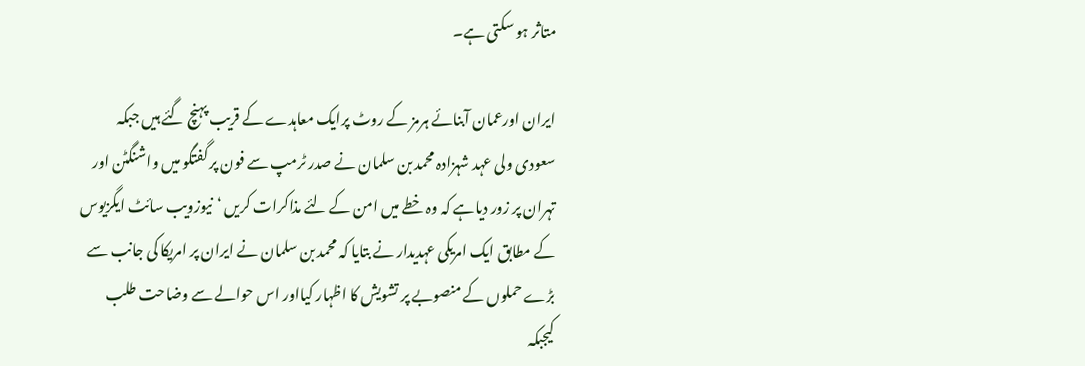متاثر ہو سکتی ہے۔

ایران اورعمان آبنائے ہرمز کے روٹ پرایک معاہدے کے قریب پہنچ گئے ہیں جبکہ سعودی ولی عہد شہزادہ محمد بن سلمان نے صدر ٹرمپ سے فون پر گفتگو میں واشنگٹن اور تہران پر زور دیاہے کہ وہ خطے میں امن کے لئے مذاکرات کریں ‘نیوزویب سائٹ ایگزیوس کے مطابق ایک امریکی عہدیدار نے بتایا کہ محمد بن سلمان نے ایران پر امریکا کی جانب سے بڑے حملوں کے منصوبے پر تشویش کا اظہار کیااور اس حوالے سے وضاحت طلب کیجبکہ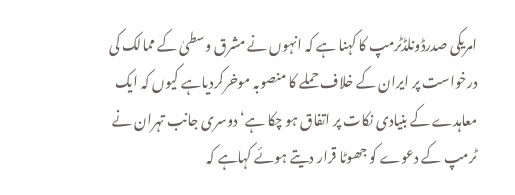امریکی صدرڈونلڈٹرمپ کا کہنا ہے کہ انہوں نے مشرق وسطیٰ کے ممالک کی درخواست پر ایران کے خلاف حملے کا منصوبہ موخرکردیاہے کیوں کہ ایک معاہدے کے بنیادی نکات پر اتفاق ہو چکا ہے‘ دوسری جانب تہران نے ٹرمپ کے دعوے کو جھوٹا قرار دیتے ہوئے کہاہے کہ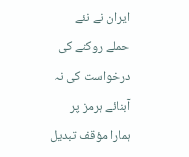ایران نے نئے حملے روکنے کی درخواست کی نہ آبنائے ہرمز پر ہمارا مؤقف تبدیل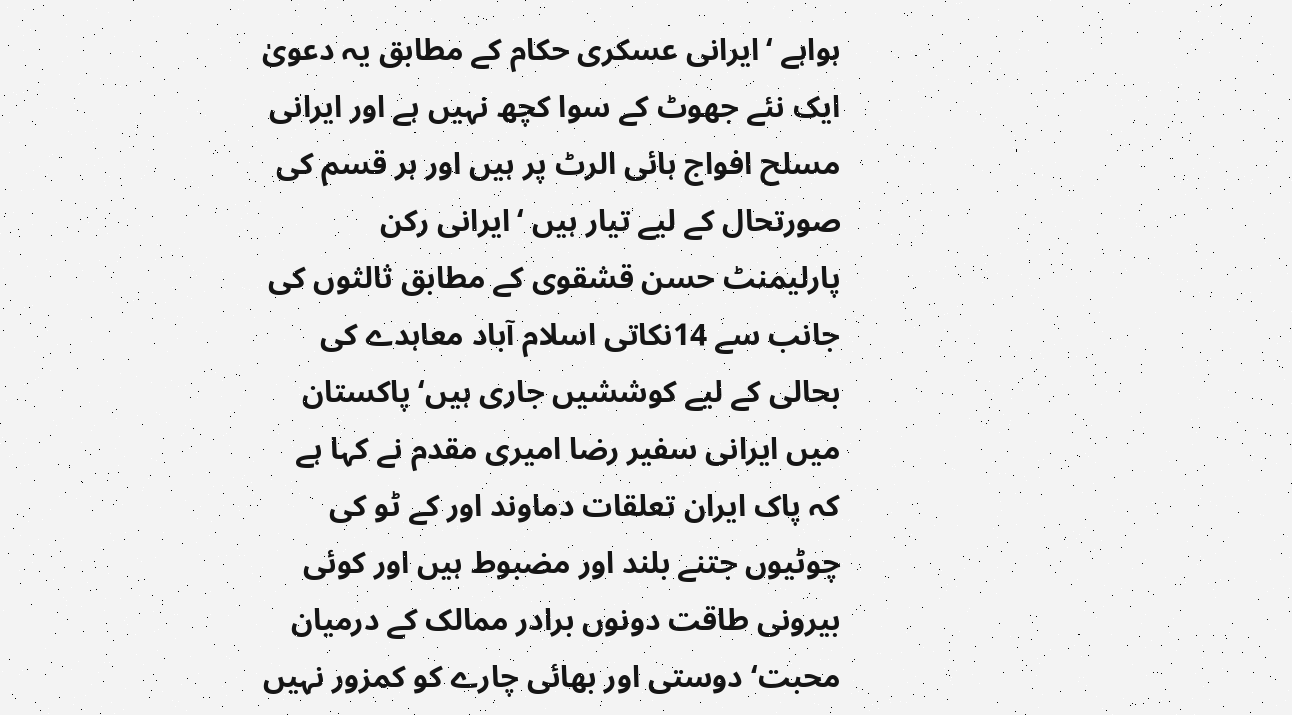ہواہے ‘ایرانی عسکری حکام کے مطابق یہ دعویٰ ایک نئے جھوٹ کے سوا کچھ نہیں ہے اور ایرانی مسلح افواج ہائی الرٹ پر ہیں اور ہر قسم کی صورتحال کے لیے تیار ہیں ‘ایرانی رکن پارلیمنٹ حسن قشقوی کے مطابق ثالثوں کی جانب سے 14نکاتی اسلام آباد معاہدے کی بحالی کے لیے کوششیں جاری ہیں‘ پاکستان میں ایرانی سفیر رضا امیری مقدم نے کہا ہے کہ پاک ایران تعلقات دماوند اور کے ٹو کی چوٹیوں جتنے بلند اور مضبوط ہیں اور کوئی بیرونی طاقت دونوں برادر ممالک کے درمیان محبت‘ دوستی اور بھائی چارے کو کمزور نہیں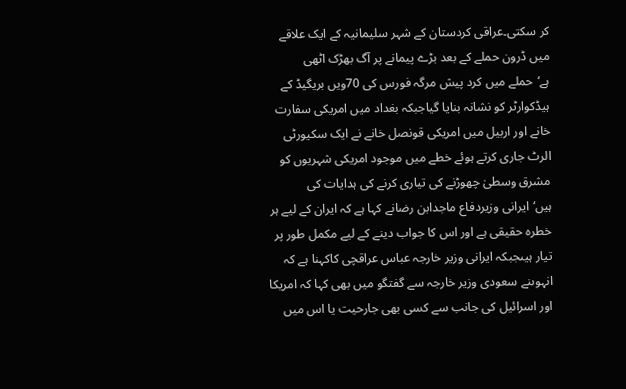کر سکتی۔عراقی کردستان کے شہر سلیمانیہ کے ایک علاقے میں ڈرون حملے کے بعد بڑے پیمانے پر آگ بھڑک اٹھی ہے‘حملے میں کرد پیش مرگہ فورس کی 70ویں بریگیڈ کے ہیڈکوارٹر کو نشانہ بنایا گیاجبکہ بغداد میں امریکی سفارت خانے اور اربیل میں امریکی قونصل خانے نے ایک سکیورٹی الرٹ جاری کرتے ہوئے خطے میں موجود امریکی شہریوں کو مشرق وسطیٰ چھوڑنے کی تیاری کرنے کی ہدایات کی ہیں‘ایرانی وزیردفاع ماجدابن رضانے کہا ہے کہ ایران کے لیے ہر خطرہ حقیقی ہے اور اس کا جواب دینے کے لیے مکمل طور پر تیار ہیںجبکہ ایرانی وزیر خارجہ عباس عراقچی کاکہنا ہے کہ انہوںنے سعودی وزیر خارجہ سے گفتگو میں بھی کہا کہ امریکا اور اسرائیل کی جانب سے کسی بھی جارحیت یا اس میں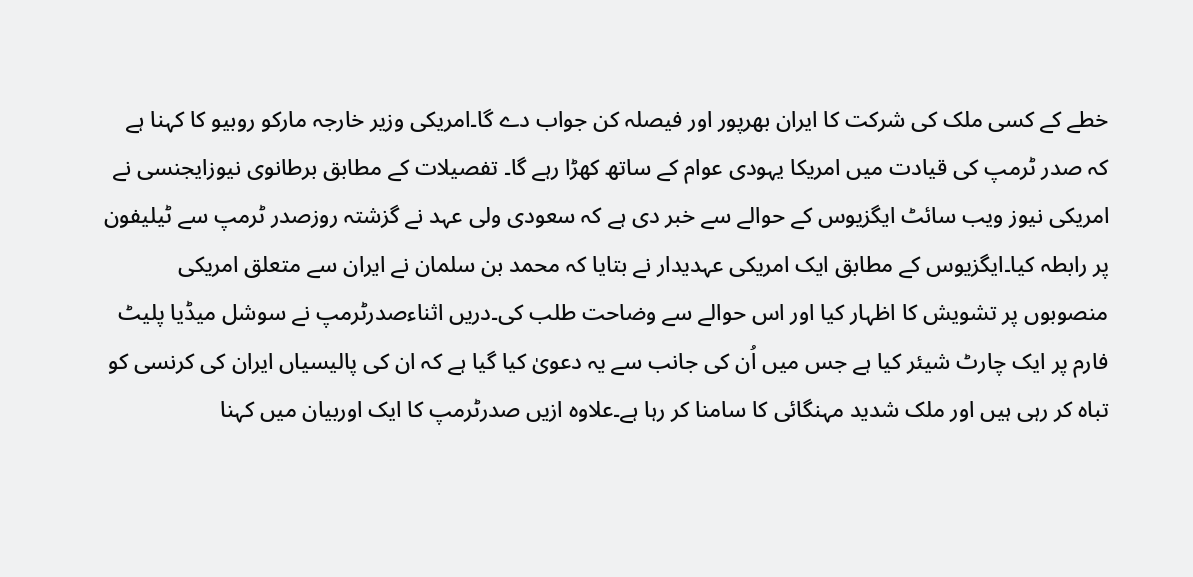خطے کے کسی ملک کی شرکت کا ایران بھرپور اور فیصلہ کن جواب دے گا۔امریکی وزیر خارجہ مارکو روبیو کا کہنا ہے کہ صدر ٹرمپ کی قیادت میں امریکا یہودی عوام کے ساتھ کھڑا رہے گا۔ تفصیلات کے مطابق برطانوی نیوزایجنسی نے امریکی نیوز ویب سائٹ ایگزیوس کے حوالے سے خبر دی ہے کہ سعودی ولی عہد نے گزشتہ روزصدر ٹرمپ سے ٹیلیفون پر رابطہ کیا۔ایگزیوس کے مطابق ایک امریکی عہدیدار نے بتایا کہ محمد بن سلمان نے ایران سے متعلق امریکی منصوبوں پر تشویش کا اظہار کیا اور اس حوالے سے وضاحت طلب کی۔دریں اثناءصدرٹرمپ نے سوشل میڈیا پلیٹ فارم پر ایک چارٹ شیئر کیا ہے جس میں اُن کی جانب سے یہ دعویٰ کیا گیا ہے کہ ان کی پالیسیاں ایران کی کرنسی کو تباہ کر رہی ہیں اور ملک شدید مہنگائی کا سامنا کر رہا ہے۔علاوہ ازیں صدرٹرمپ کا ایک اوربیان میں کہنا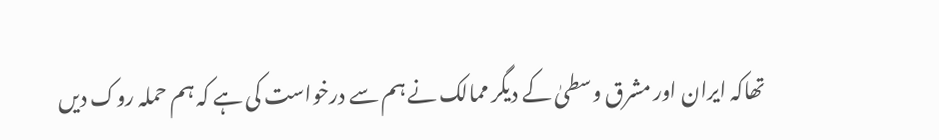تھاکہ ایران اور مشرق وسطیٰ کے دیگر ممالک نے ہم سے درخواست کی ہے کہ ہم حملہ روک دیں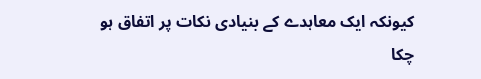کیونکہ ایک معاہدے کے بنیادی نکات پر اتفاق ہو چکا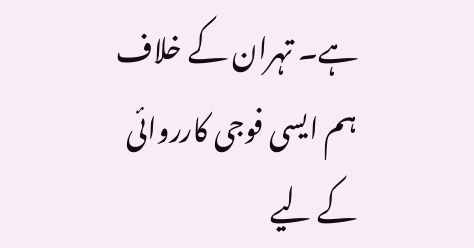ہے۔ تہران کے خلاف ہم ایسی فوجی کارروائی کے لیے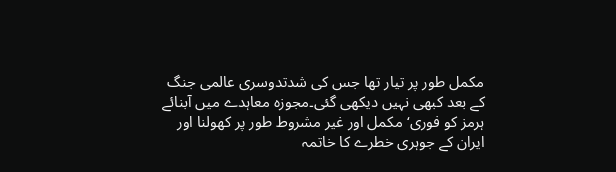مکمل طور پر تیار تھا جس کی شدتدوسری عالمی جنگ کے بعد کبھی نہیں دیکھی گئی۔مجوزہ معاہدے میں آبنائے ہرمز کو فوری‘ مکمل اور غیر مشروط طور پر کھولنا اور ایران کے جوہری خطرے کا خاتمہ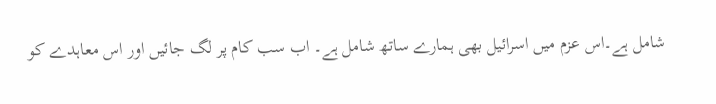شامل ہے۔اس عزم میں اسرائیل بھی ہمارے ساتھ شامل ہے۔ اب سب کام پر لگ جائیں اور اس معاہدے کو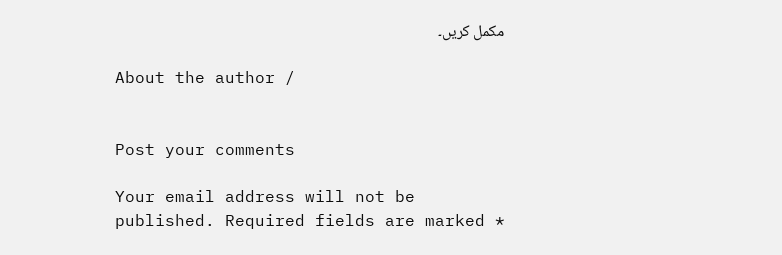مکمل کریں۔

About the author /


Post your comments

Your email address will not be published. Required fields are marked *